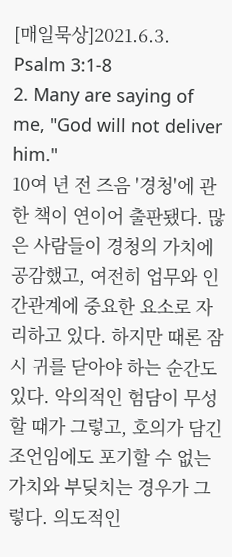[매일묵상]2021.6.3.
Psalm 3:1-8
2. Many are saying of me, "God will not deliver him."
10여 년 전 즈음 '경청'에 관한 책이 연이어 출판됐다. 많은 사람들이 경청의 가치에 공감했고, 여전히 업무와 인간관계에 중요한 요소로 자리하고 있다. 하지만 때론 잠시 귀를 닫아야 하는 순간도 있다. 악의적인 험담이 무성할 때가 그렇고, 호의가 담긴 조언임에도 포기할 수 없는 가치와 부딪치는 경우가 그렇다. 의도적인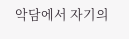악담에서 자기의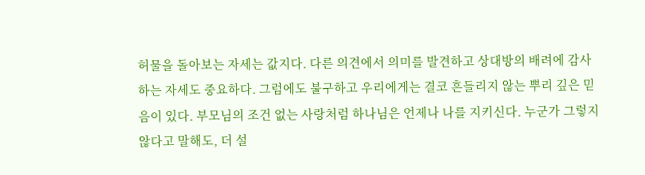허물을 돌아보는 자세는 값지다. 다른 의견에서 의미를 발견하고 상대방의 배려에 감사하는 자세도 중요하다. 그럼에도 불구하고 우리에게는 결코 흔들리지 않는 뿌리 깊은 믿음이 있다. 부모님의 조건 없는 사랑처럼 하나님은 언제나 나를 지키신다. 누군가 그렇지 않다고 말해도, 더 설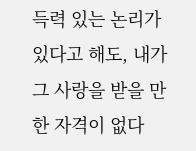득력 있는 논리가 있다고 해도, 내가 그 사랑을 받을 만한 자격이 없다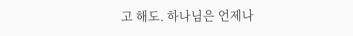고 해도. 하나님은 언제나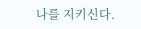나를 지키신다.